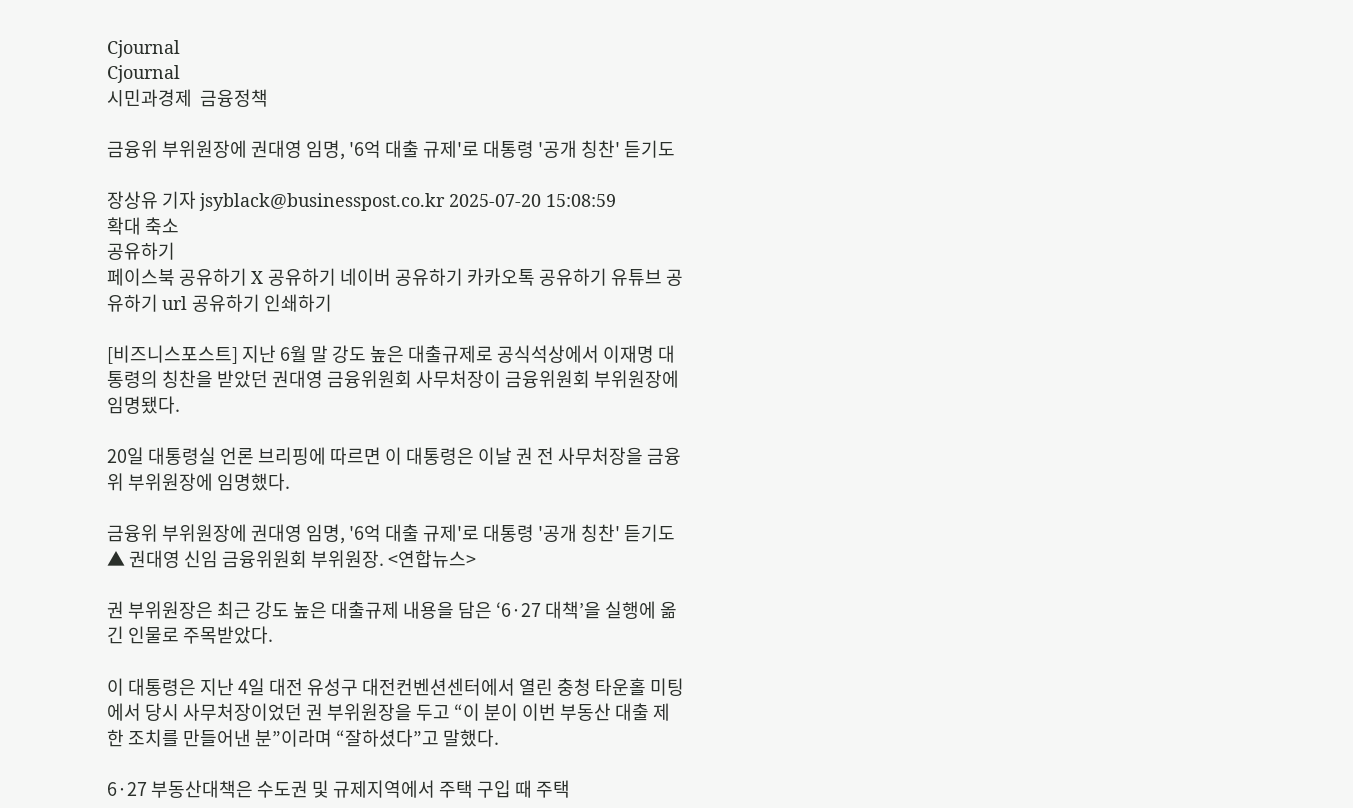Cjournal
Cjournal
시민과경제  금융정책

금융위 부위원장에 권대영 임명, '6억 대출 규제'로 대통령 '공개 칭찬' 듣기도

장상유 기자 jsyblack@businesspost.co.kr 2025-07-20 15:08:59
확대 축소
공유하기
페이스북 공유하기 X 공유하기 네이버 공유하기 카카오톡 공유하기 유튜브 공유하기 url 공유하기 인쇄하기

[비즈니스포스트] 지난 6월 말 강도 높은 대출규제로 공식석상에서 이재명 대통령의 칭찬을 받았던 권대영 금융위원회 사무처장이 금융위원회 부위원장에 임명됐다.

20일 대통령실 언론 브리핑에 따르면 이 대통령은 이날 권 전 사무처장을 금융위 부위원장에 임명했다.

금융위 부위원장에 권대영 임명, '6억 대출 규제'로 대통령 '공개 칭찬' 듣기도
▲ 권대영 신임 금융위원회 부위원장. <연합뉴스>

권 부위원장은 최근 강도 높은 대출규제 내용을 담은 ‘6·27 대책’을 실행에 옮긴 인물로 주목받았다.

이 대통령은 지난 4일 대전 유성구 대전컨벤션센터에서 열린 충청 타운홀 미팅에서 당시 사무처장이었던 권 부위원장을 두고 “이 분이 이번 부동산 대출 제한 조치를 만들어낸 분”이라며 “잘하셨다”고 말했다.

6·27 부동산대책은 수도권 및 규제지역에서 주택 구입 때 주택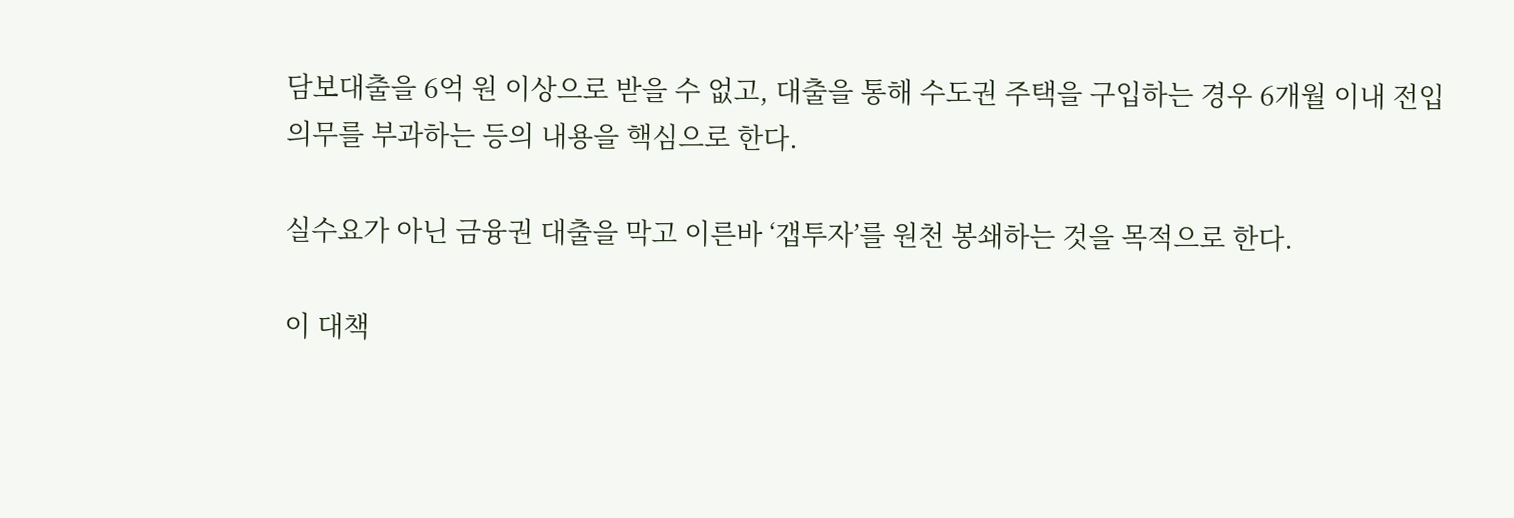담보대출을 6억 원 이상으로 받을 수 없고, 대출을 통해 수도권 주택을 구입하는 경우 6개월 이내 전입의무를 부과하는 등의 내용을 핵심으로 한다.

실수요가 아닌 금융권 대출을 막고 이른바 ‘갭투자’를 원천 봉쇄하는 것을 목적으로 한다.

이 대책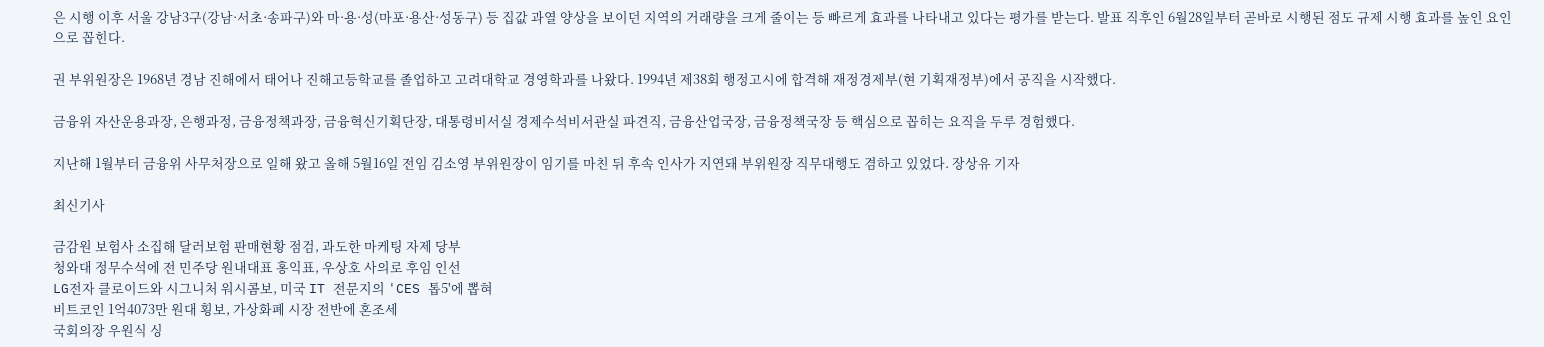은 시행 이후 서울 강남3구(강남·서초·송파구)와 마·용·성(마포·용산·성동구) 등 집값 과열 양상을 보이던 지역의 거래량을 크게 줄이는 등 빠르게 효과를 나타내고 있다는 평가를 받는다. 발표 직후인 6월28일부터 곧바로 시행된 점도 규제 시행 효과를 높인 요인으로 꼽힌다.

권 부위원장은 1968년 경남 진해에서 태어나 진해고등학교를 졸업하고 고려대학교 경영학과를 나왔다. 1994년 제38회 행정고시에 합격해 재정경제부(현 기획재정부)에서 공직을 시작했다.

금융위 자산운용과장, 은행과정, 금융정책과장, 금융혁신기획단장, 대통령비서실 경제수석비서관실 파견직, 금융산업국장, 금융정책국장 등 핵심으로 꼽히는 요직을 두루 경험했다.

지난해 1월부터 금융위 사무처장으로 일해 왔고 올해 5월16일 전임 김소영 부위원장이 임기를 마친 뒤 후속 인사가 지연돼 부위원장 직무대행도 겸하고 있었다. 장상유 기자

최신기사

금감원 보험사 소집해 달러보험 판매현황 점검, 과도한 마케팅 자제 당부
청와대 정무수석에 전 민주당 원내대표 홍익표, 우상호 사의로 후임 인선
LG전자 클로이드와 시그니처 워시콤보, 미국 IT 전문지의 'CES 톱5'에 뽑혀
비트코인 1억4073만 원대 횡보, 가상화폐 시장 전반에 혼조세
국회의장 우원식 싱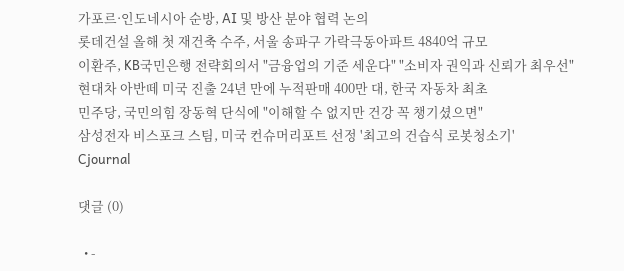가포르·인도네시아 순방, AI 및 방산 분야 협력 논의
롯데건설 올해 첫 재건축 수주, 서울 송파구 가락극동아파트 4840억 규모
이환주, KB국민은행 전략회의서 "금융업의 기준 세운다" "소비자 권익과 신뢰가 최우선"
현대차 아반떼 미국 진출 24년 만에 누적판매 400만 대, 한국 자동차 최초
민주당, 국민의힘 장동혁 단식에 "이해할 수 없지만 건강 꼭 챙기셨으면"
삼성전자 비스포크 스팀, 미국 컨슈머리포트 선정 '최고의 건습식 로봇청소기'
Cjournal

댓글 (0)

  • -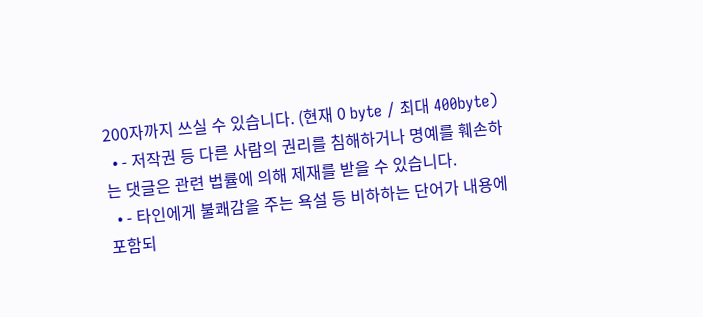200자까지 쓰실 수 있습니다. (현재 0 byte / 최대 400byte)
  • - 저작권 등 다른 사람의 권리를 침해하거나 명예를 훼손하는 댓글은 관련 법률에 의해 제재를 받을 수 있습니다.
  • - 타인에게 불쾌감을 주는 욕설 등 비하하는 단어가 내용에 포함되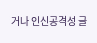거나 인신공격성 글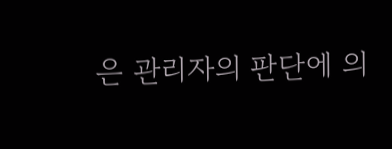은 관리자의 판단에 의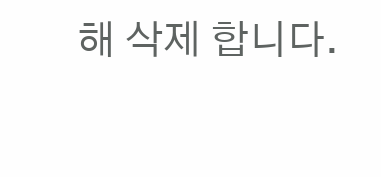해 삭제 합니다.